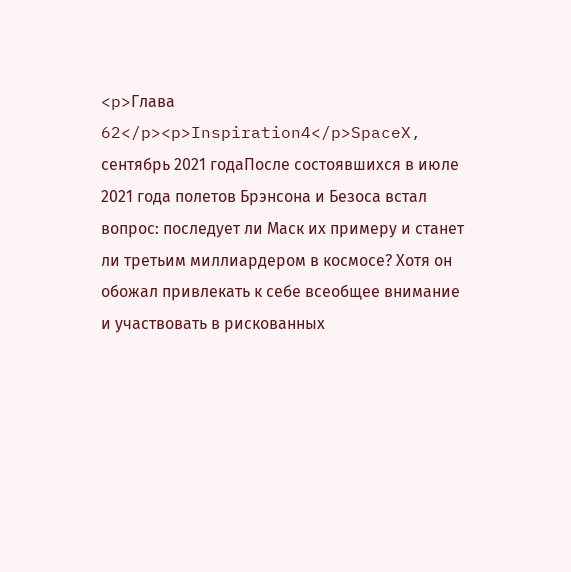<p>Глава 62</p><p>Inspiration4</p>SpaceX, сентябрь 2021 годаПосле состоявшихся в июле 2021 года полетов Брэнсона и Безоса встал вопрос: последует ли Маск их примеру и станет ли третьим миллиардером в космосе? Хотя он обожал привлекать к себе всеобщее внимание и участвовать в рискованных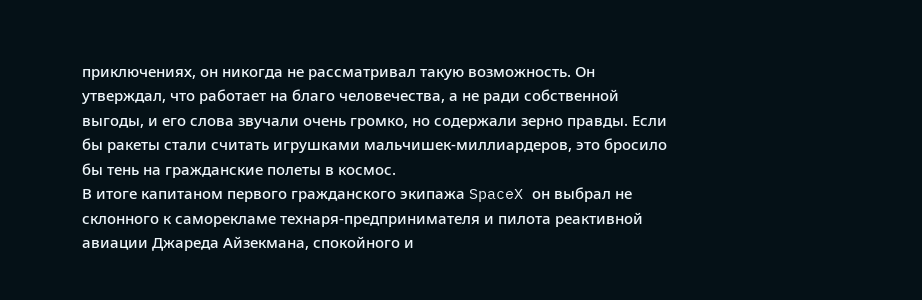приключениях, он никогда не рассматривал такую возможность. Он утверждал, что работает на благо человечества, а не ради собственной выгоды, и его слова звучали очень громко, но содержали зерно правды. Если бы ракеты стали считать игрушками мальчишек-миллиардеров, это бросило бы тень на гражданские полеты в космос.
В итоге капитаном первого гражданского экипажа SpaceX он выбрал не склонного к саморекламе технаря-предпринимателя и пилота реактивной авиации Джареда Айзекмана, спокойного и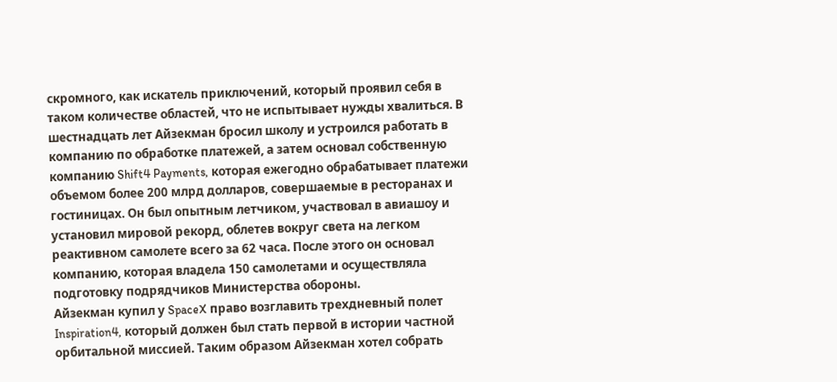скромного, как искатель приключений, который проявил себя в таком количестве областей, что не испытывает нужды хвалиться. В шестнадцать лет Айзекман бросил школу и устроился работать в компанию по обработке платежей, а затем основал собственную компанию Shift4 Payments, которая ежегодно обрабатывает платежи объемом более 200 млрд долларов, совершаемые в ресторанах и гостиницах. Он был опытным летчиком, участвовал в авиашоу и установил мировой рекорд, облетев вокруг света на легком реактивном самолете всего за 62 часа. После этого он основал компанию, которая владела 150 самолетами и осуществляла подготовку подрядчиков Министерства обороны.
Айзекман купил у SpaceX право возглавить трехдневный полет Inspiration4, который должен был стать первой в истории частной орбитальной миссией. Таким образом Айзекман хотел собрать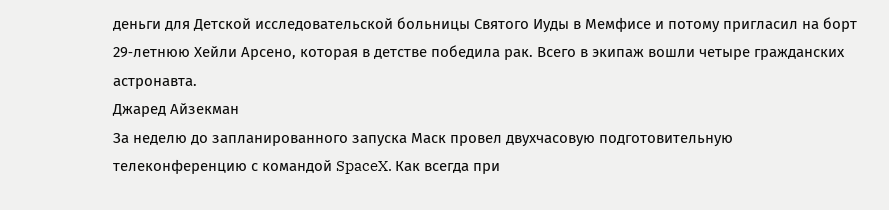деньги для Детской исследовательской больницы Святого Иуды в Мемфисе и потому пригласил на борт 29‐летнюю Хейли Арсено, которая в детстве победила рак. Всего в экипаж вошли четыре гражданских астронавта.
Джаред Айзекман
За неделю до запланированного запуска Маск провел двухчасовую подготовительную телеконференцию с командой SpaceX. Как всегда при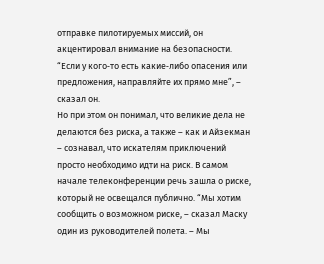отправке пилотируемых миссий, он акцентировал внимание на безопасности. “Если у кого‐то есть какие‐либо опасения или предложения, направляйте их прямо мне”, – сказал он.
Но при этом он понимал, что великие дела не делаются без риска, а также – как и Айзекман – сознавал, что искателям приключений просто необходимо идти на риск. В самом начале телеконференции речь зашла о риске, который не освещался публично. “Мы хотим сообщить о возможном риске, – сказал Маску один из руководителей полета. – Мы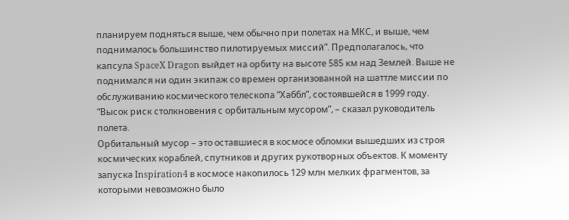планируем подняться выше, чем обычно при полетах на МКС, и выше, чем поднималось большинство пилотируемых миссий”. Предполагалось, что капсула SpaceX Dragon выйдет на орбиту на высоте 585 км над Землей. Выше не поднимался ни один экипаж со времен организованной на шаттле миссии по обслуживанию космического телескопа “Хаббл”, состоявшейся в 1999 году. “Высок риск столкновения с орбитальным мусором”, – сказал руководитель полета.
Орбитальный мусор – это оставшиеся в космосе обломки вышедших из строя космических кораблей, спутников и других рукотворных объектов. К моменту запуска Inspiration4 в космосе накопилось 129 млн мелких фрагментов, за которыми невозможно было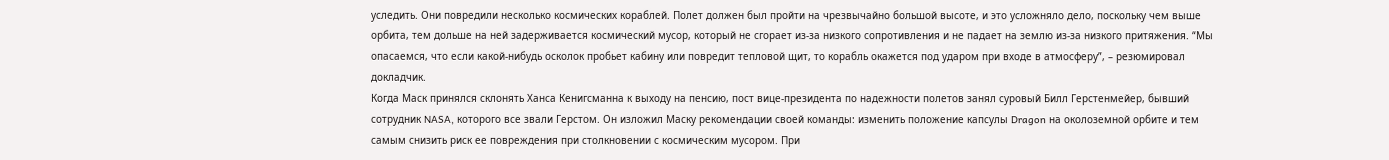уследить. Они повредили несколько космических кораблей. Полет должен был пройти на чрезвычайно большой высоте, и это усложняло дело, поскольку чем выше орбита, тем дольше на ней задерживается космический мусор, который не сгорает из‐за низкого сопротивления и не падает на землю из‐за низкого притяжения. “Мы опасаемся, что если какой‐нибудь осколок пробьет кабину или повредит тепловой щит, то корабль окажется под ударом при входе в атмосферу”, – резюмировал докладчик.
Когда Маск принялся склонять Ханса Кенигсманна к выходу на пенсию, пост вице-президента по надежности полетов занял суровый Билл Герстенмейер, бывший сотрудник NASA, которого все звали Герстом. Он изложил Маску рекомендации своей команды: изменить положение капсулы Dragon на околоземной орбите и тем самым снизить риск ее повреждения при столкновении с космическим мусором. При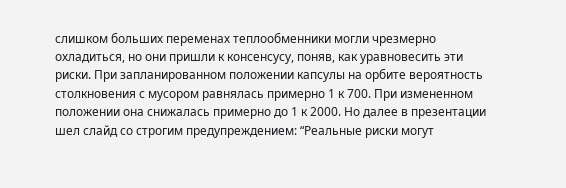слишком больших переменах теплообменники могли чрезмерно охладиться, но они пришли к консенсусу, поняв, как уравновесить эти риски. При запланированном положении капсулы на орбите вероятность столкновения с мусором равнялась примерно 1 к 700. При измененном положении она снижалась примерно до 1 к 2000. Но далее в презентации шел слайд со строгим предупреждением: “Реальные риски могут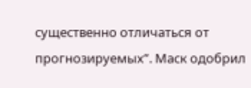существенно отличаться от прогнозируемых”. Маск одобрил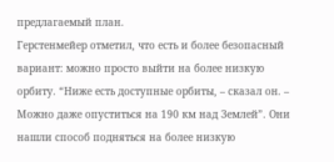предлагаемый план.
Герстенмейер отметил, что есть и более безопасный вариант: можно просто выйти на более низкую орбиту. “Ниже есть доступные орбиты, – сказал он. – Можно даже опуститься на 190 км над Землей”. Они нашли способ подняться на более низкую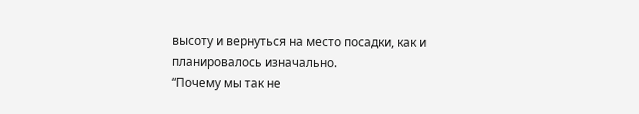высоту и вернуться на место посадки, как и планировалось изначально.
“Почему мы так не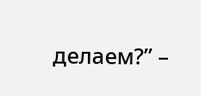делаем?” –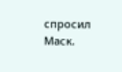спросил Маск.